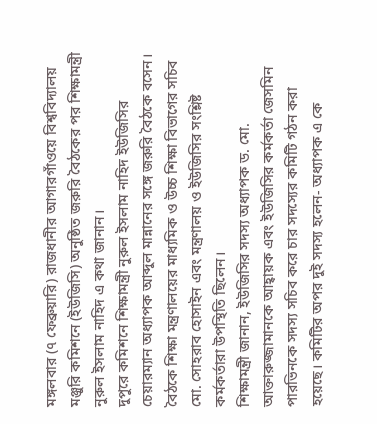মঙ্গলবার (৭ ফেব্রুয়ারি) রাজধানীর আগারগাঁওয়ে বিশ্ববিদ্যালয় মঞ্জুরি কমিশনে (ইউজিসি) অনুষ্ঠিত জরুরি বৈঠকের পর শিক্ষামন্ত্রী নুরুল ইসলাম নাহিদ এ কথা জানান।
দুপুরে কমিশনে শিক্ষামন্ত্রী নুরুল ইসলাম নাহিদ ইউজিসির চেয়ারম্যান অধ্যাপক আব্দুল মান্নানের সঙ্গে জরুরি বৈঠকে বসেন। বৈঠকে শিক্ষা মন্ত্রণালয়ের মাধ্যমিক ও উচ্চ শিক্ষা বিভাগের সচিব মো. সোহরাব হোসাইন এবং মন্ত্রণালয় ও ইউজিসির সংশ্লিষ্ট কর্মকর্তারা উপস্থিতি ছিলেন।
শিক্ষামন্ত্রী জানান, ইউজিসির সদস্য অধ্যাপক ড. মো. আক্তারুজ্জামানকে আহ্বায়ক এবং ইউজিসির কর্মকর্তা জেসমিন পারভিনকে সদস্য সচিব করে চার সদস্যের কমিটি গঠন করা হয়েছে। কমিটির অপর দুই সদস্য হলেন- অধ্যাপক এ কে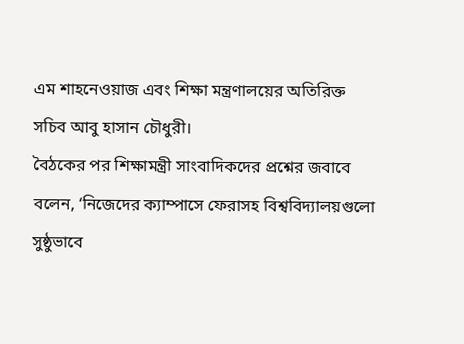এম শাহনেওয়াজ এবং শিক্ষা মন্ত্রণালয়ের অতিরিক্ত সচিব আবু হাসান চৌধুরী।
বৈঠকের পর শিক্ষামন্ত্রী সাংবাদিকদের প্রশ্নের জবাবে বলেন, ‘নিজেদের ক্যাম্পাসে ফেরাসহ বিশ্ববিদ্যালয়গুলো সুষ্ঠুভাবে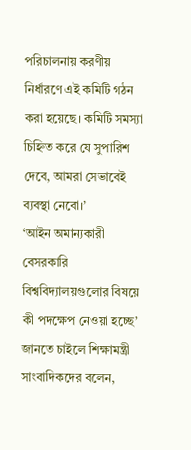পরিচালনায় করণীয় নির্ধারণে এই কমিটি গঠন করা হয়েছে। কমিটি সমস্যা চিহ্নিত করে যে সুপারিশ দেবে, আমরা সেভাবেই ব্যবস্থা নেবো।’
‘আইন অমান্যকারী বেসরকারি বিশ্ববিদ্যালয়গুলোর বিষয়ে কী পদক্ষেপ নেওয়া হচ্ছে’ জানতে চাইলে শিক্ষামন্ত্রী সাংবাদিকদের বলেন,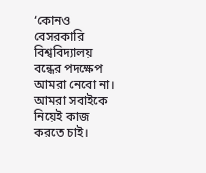‘কোনও বেসরকারি বিশ্ববিদ্যালয় বন্ধের পদক্ষেপ আমরা নেবো না। আমরা সবাইকে নিয়েই কাজ করতে চাই।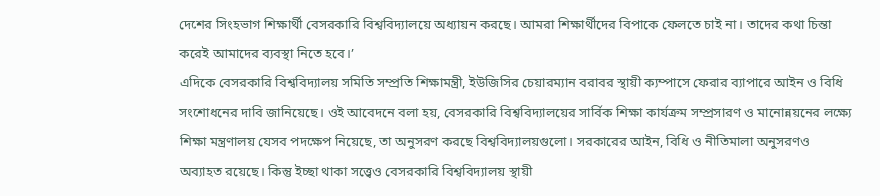দেশের সিংহভাগ শিক্ষার্থী বেসরকারি বিশ্ববিদ্যালয়ে অধ্যায়ন করছে। আমরা শিক্ষার্থীদের বিপাকে ফেলতে চাই না। তাদের কথা চিন্তা করেই আমাদের ব্যবস্থা নিতে হবে।’
এদিকে বেসরকারি বিশ্ববিদ্যালয় সমিতি সম্প্রতি শিক্ষামন্ত্রী, ইউজিসির চেয়ারম্যান বরাবর স্থায়ী ক্যম্পাসে ফেরার ব্যাপারে আইন ও বিধি সংশোধনের দাবি জানিয়েছে। ওই আবেদনে বলা হয়, বেসরকারি বিশ্ববিদ্যালয়ের সার্বিক শিক্ষা কার্যক্রম সম্প্রসারণ ও মানোন্নয়নের লক্ষ্যে শিক্ষা মন্ত্রণালয় যেসব পদক্ষেপ নিয়েছে, তা অনুসরণ করছে বিশ্ববিদ্যালয়গুলো। সরকারের আইন, বিধি ও নীতিমালা অনুসরণও অব্যাহত রয়েছে। কিন্তু ইচ্ছা থাকা সত্ত্বেও বেসরকারি বিশ্ববিদ্যালয় স্থায়ী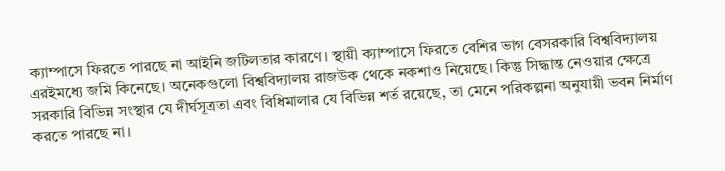ক্যাম্পাসে ফিরতে পারছে না আইনি জটিলতার কারণে। স্থায়ী ক্যাম্পাসে ফিরতে বেশির ভাগ বেসরকারি বিশ্ববিদ্যালয় এরইমধ্যে জমি কিনেছে। অনেকগুলো বিশ্ববিদ্যালয় রাজউক থেকে নকশাও নিয়েছে। কিন্তু সিদ্ধান্ত নেওয়ার ক্ষেত্রে সরকারি বিভিন্ন সংস্থার যে দীর্ঘসূত্রতা এবং বিধিমালার যে বিভিন্ন শর্ত রয়েছে, তা মেনে পরিকল্পনা অনুযায়ী ভবন নির্মাণ করতে পারছে না।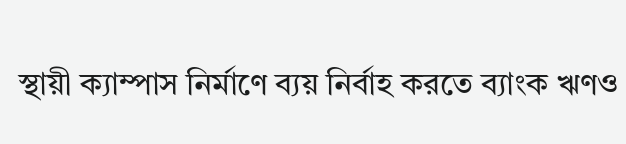স্থায়ী ক্যাম্পাস নির্মাণে ব্যয় নির্বাহ করতে ব্যাংক ঋণও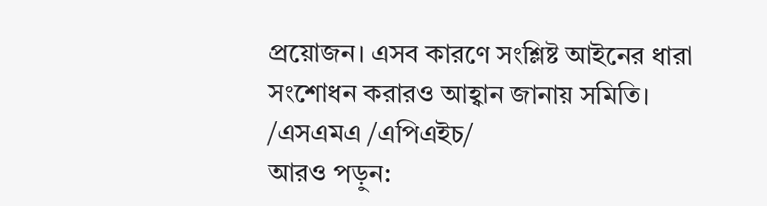প্রয়োজন। এসব কারণে সংশ্লিষ্ট আইনের ধারা সংশোধন করারও আহ্বান জানায় সমিতি।
/এসএমএ /এপিএইচ/
আরও পড়ুন: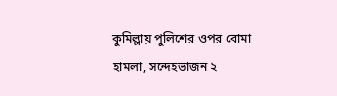কুমিল্লায় পুলিশের ওপর বোমা হামলা, সন্দেহভাজন ২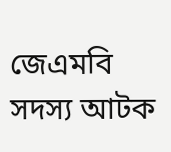জেএমবি সদস্য আটক